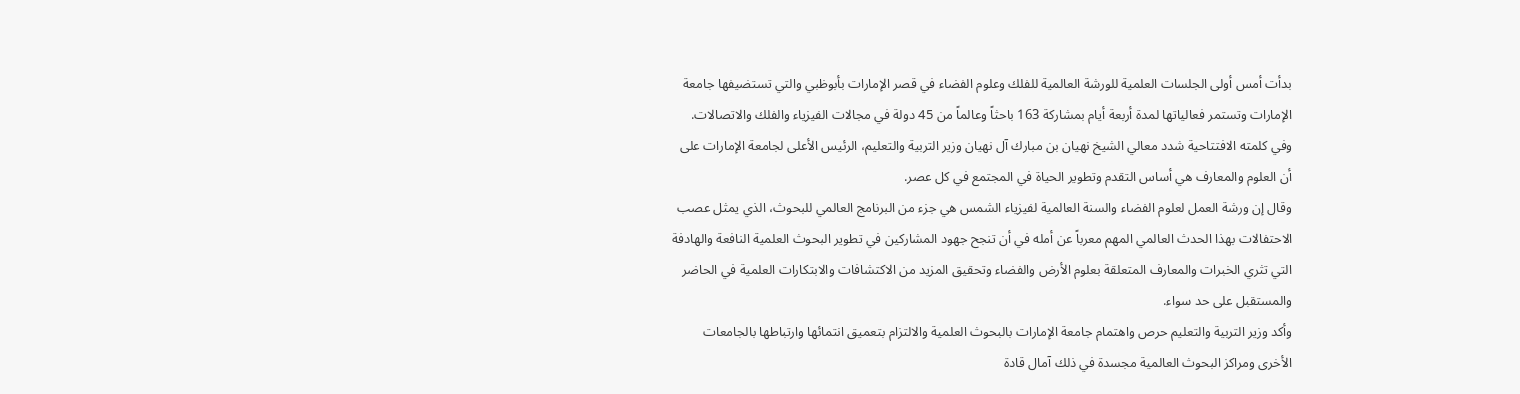بدأت أمس أولى الجلسات العلمية للورشة العالمية للفلك وعلوم الفضاء في قصر الإمارات بأبوظبي والتي تستضيفها جامعة الإمارات وتستمر فعالياتها لمدة أربعة أيام بمشاركة 163 باحثاً وعالماً من 45 دولة في مجالات الفيزياء والفلك والاتصالات.
وفي كلمته الافتتاحية شدد معالي الشيخ نهيان بن مبارك آل نهيان وزير التربية والتعليم، الرئيس الأعلى لجامعة الإمارات على أن العلوم والمعارف هي أساس التقدم وتطوير الحياة في المجتمع في كل عصر.
وقال إن ورشة العمل لعلوم الفضاء والسنة العالمية لفيزياء الشمس هي جزء من البرنامج العالمي للبحوث، الذي يمثل عصب الاحتفالات بهذا الحدث العالمي المهم معرباً عن أمله في أن تنجح جهود المشاركين في تطوير البحوث العلمية النافعة والهادفة التي تثري الخبرات والمعارف المتعلقة بعلوم الأرض والفضاء وتحقيق المزيد من الاكتشافات والابتكارات العلمية في الحاضر والمستقبل على حد سواء.
وأكد وزير التربية والتعليم حرص واهتمام جامعة الإمارات بالبحوث العلمية والالتزام بتعميق انتمائها وارتباطها بالجامعات الأخرى ومراكز البحوث العالمية مجسدة في ذلك آمال قادة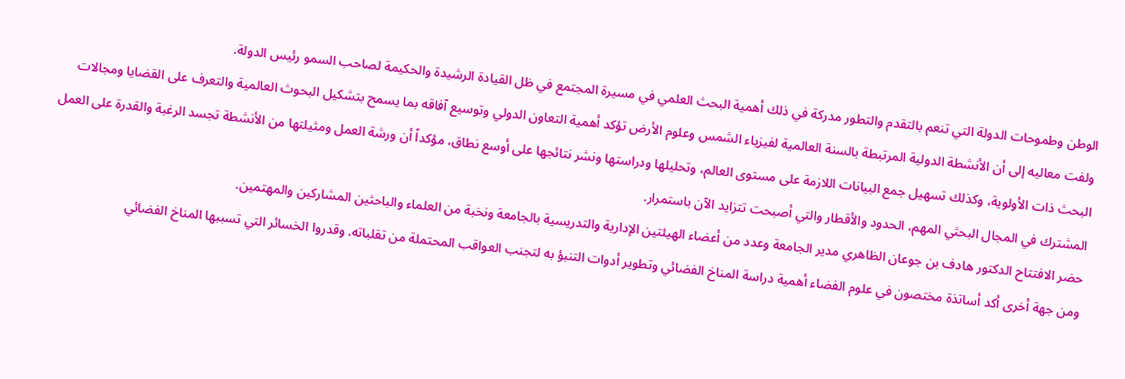الوطن وطموحات الدولة التي تنعم بالتقدم والتطور مدركة في ذلك أهمية البحث العلمي في مسيرة المجتمع في ظل القيادة الرشيدة والحكيمة لصاحب السمو رئيس الدولة.
ولفت معاليه إلى أن الأنشطة الدولية المرتبطة بالسنة العالمية لفيزياء الشمس وعلوم الأرض تؤكد أهمية التعاون الدولي وتوسيع آفاقه بما يسمح بتشكيل البحوث العالمية والتعرف على القضايا ومجالات البحث ذات الأولوية، وكذلك تسهيل جمع البيانات اللازمة على مستوى العالم، وتحليلها ودراستها ونشر نتائجها على أوسع نطاق، مؤكداً أن ورشة العمل ومثيلتها من الأنشطة تجسد الرغبة والقدرة على العمل المشترك في المجال البحثي المهم، الحدود والأقطار والتي أصبحت تتزايد الآن باستمرار.
حضر الافتتاح الدكتور هادف بن جوعان الظاهري مدير الجامعة وعدد من أعضاء الهيئتين الإدارية والتدريسية بالجامعة ونخبة من العلماء والباحثين المشاركين والمهتمين.
ومن جهة أخرى أكد أساتذة مختصون في علوم الفضاء أهمية دراسة المناخ الفضائي وتطوير أدوات التنبؤ به لتجنب العواقب المحتملة من تقلباته. وقدروا الخسائر التي تسببها المناخ الفضائي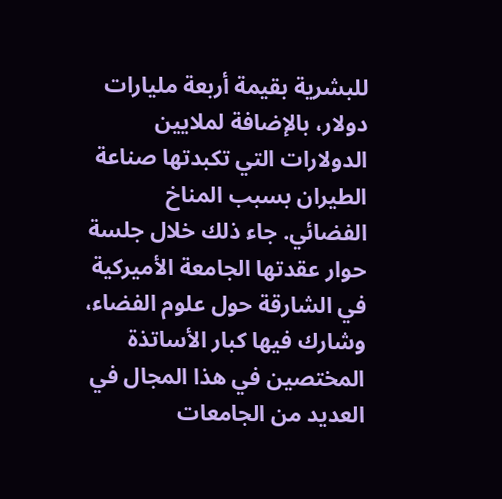للبشرية بقيمة أربعة مليارات دولار، بالإضافة لملايين الدولارات التي تكبدتها صناعة الطيران بسبب المناخ الفضائي. جاء ذلك خلال جلسة حوار عقدتها الجامعة الأميركية في الشارقة حول علوم الفضاء، وشارك فيها كبار الأساتذة المختصين في هذا المجال في العديد من الجامعات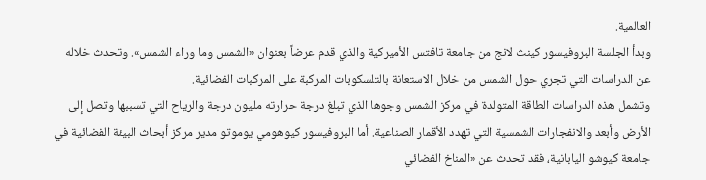العالمية.
وبدأ الجلسة البروفيسور كينث لانج من جامعة تافتس الأميركية والذي قدم عرضاً بعنوان «الشمس وما وراء الشمس». وتحدث خلاله عن الدراسات التي تجري حول الشمس من خلال الاستعانة بالتلسكوبات المركبة على المركبات الفضائية.
وتشمل هذه الدراسات الطاقة المتولدة في مركز الشمس وجوها الذي تبلغ درجة حرارته مليون درجة والرياح التي تسببها وتصل إلى الأرض وأبعد والانفجارات الشمسية التي تهدد الأقمار الصناعية. أما البروفيسور كيوهومي يوموتو مدير مركز أبحاث البيئة الفضائية في جامعة كيوشو اليابانية، فقد تحدث عن «المناخ الفضائي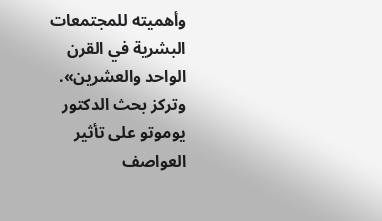وأهميته للمجتمعات البشرية في القرن الواحد والعشرين».
وتركز بحث الدكتور يوموتو على تأثير العواصف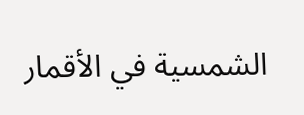الشمسية في الأقمار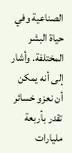الصناعية وفي حياة البشر المختلفة. وأشار إلى أنه يمكن أن نعزو خسائر تقدر بأربعة مليارات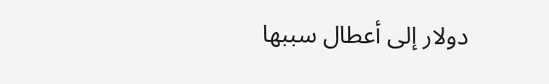دولار إلى أعطال سببها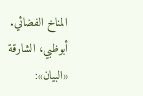المناخ الفضائي.
أبوظبي، الشارقة «البيان»: